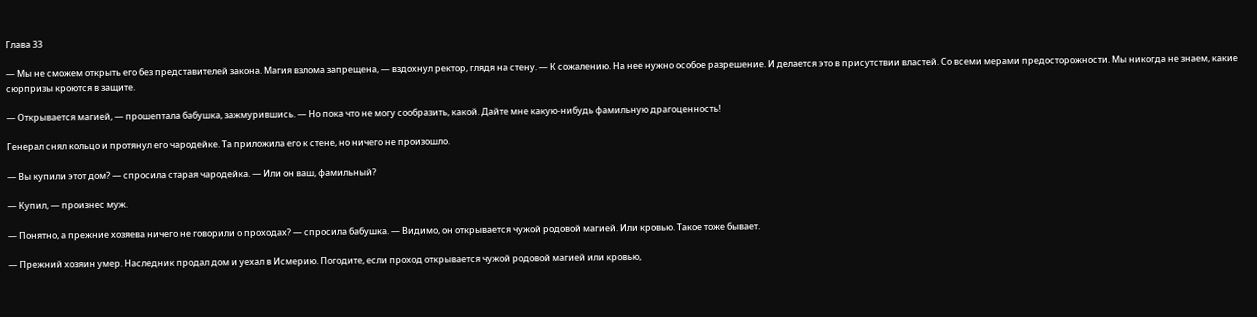Глава 33

— Мы не сможем открыть его без представителей закона. Магия взлома запрещена, — вздохнул ректор, глядя на стену. — К сожалению. На нее нужно особое разрешение. И делается это в присутствии властей. Со всеми мерами предосторожности. Мы никогда не знаем, какие сюрпризы кроются в защите.

— Открывается магией, — прошептала бабушка, зажмурившись. — Но пока что не могу сообразить, какой. Дайте мне какую-нибудь фамильную драгоценность!

Генерал снял кольцо и протянул его чародейке. Та приложила его к стене, но ничего не произошло.

— Вы купили этот дом? — спросила старая чародейка. — Или он ваш, фамильный?

— Купил, — произнес муж.

— Понятно, а прежние хозяева ничего не говорили о проходах? — спросила бабушка. — Видимо, он открывается чужой родовой магией. Или кровью. Такое тоже бывает.

— Прежний хозяин умер. Наследник продал дом и уехал в Исмерию. Погодите, если проход открывается чужой родовой магией или кровью,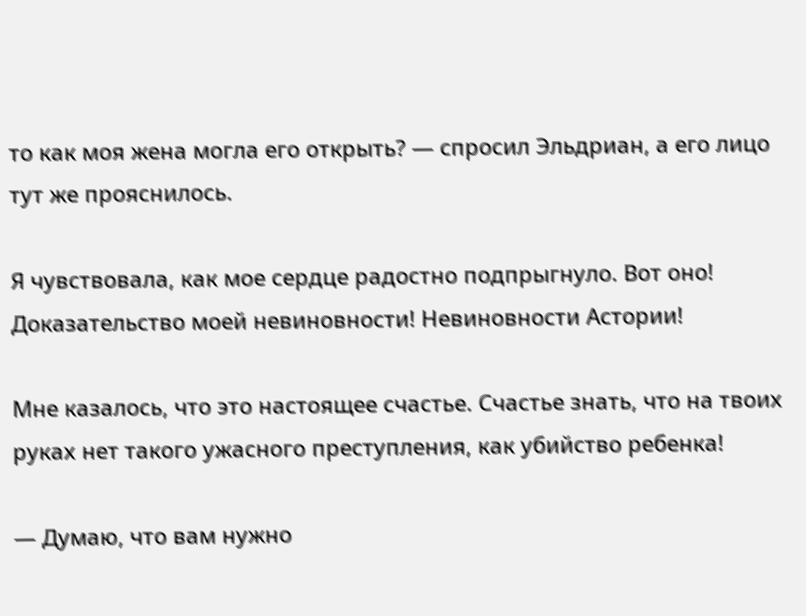то как моя жена могла его открыть? — спросил Эльдриан, а его лицо тут же прояснилось.

Я чувствовала, как мое сердце радостно подпрыгнуло. Вот оно! Доказательство моей невиновности! Невиновности Астории!

Мне казалось, что это настоящее счастье. Счастье знать, что на твоих руках нет такого ужасного преступления, как убийство ребенка!

— Думаю, что вам нужно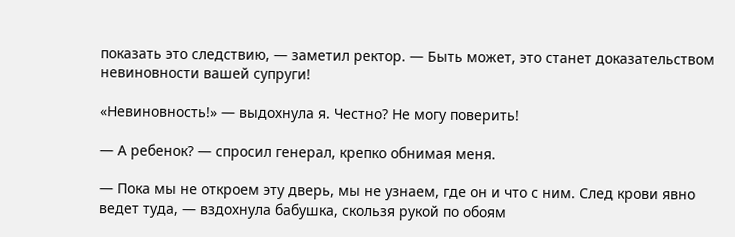показать это следствию, — заметил ректор. — Быть может, это станет доказательством невиновности вашей супруги!

«Невиновность!» — выдохнула я. Честно? Не могу поверить!

— А ребенок? — спросил генерал, крепко обнимая меня.

— Пока мы не откроем эту дверь, мы не узнаем, где он и что с ним. След крови явно ведет туда, — вздохнула бабушка, скользя рукой по обоям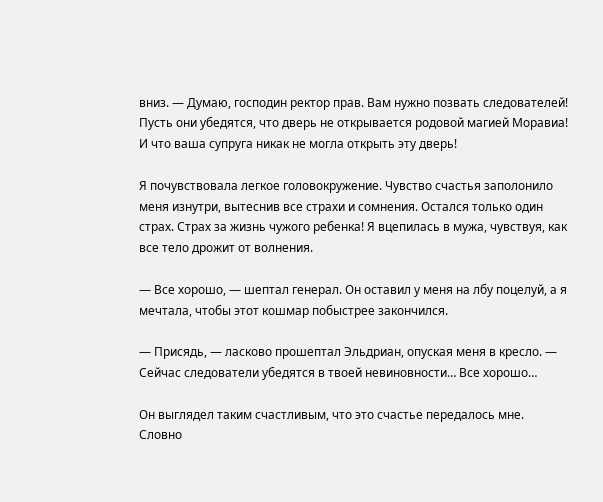вниз. — Думаю, господин ректор прав. Вам нужно позвать следователей! Пусть они убедятся, что дверь не открывается родовой магией Моравиа! И что ваша супруга никак не могла открыть эту дверь!

Я почувствовала легкое головокружение. Чувство счастья заполонило меня изнутри, вытеснив все страхи и сомнения. Остался только один страх. Страх за жизнь чужого ребенка! Я вцепилась в мужа, чувствуя, как все тело дрожит от волнения.

— Все хорошо, — шептал генерал. Он оставил у меня на лбу поцелуй, а я мечтала, чтобы этот кошмар побыстрее закончился.

— Присядь, — ласково прошептал Эльдриан, опуская меня в кресло. — Сейчас следователи убедятся в твоей невиновности… Все хорошо…

Он выглядел таким счастливым, что это счастье передалось мне. Словно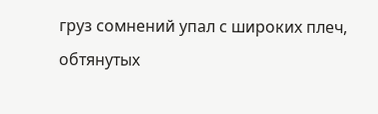груз сомнений упал с широких плеч, обтянутых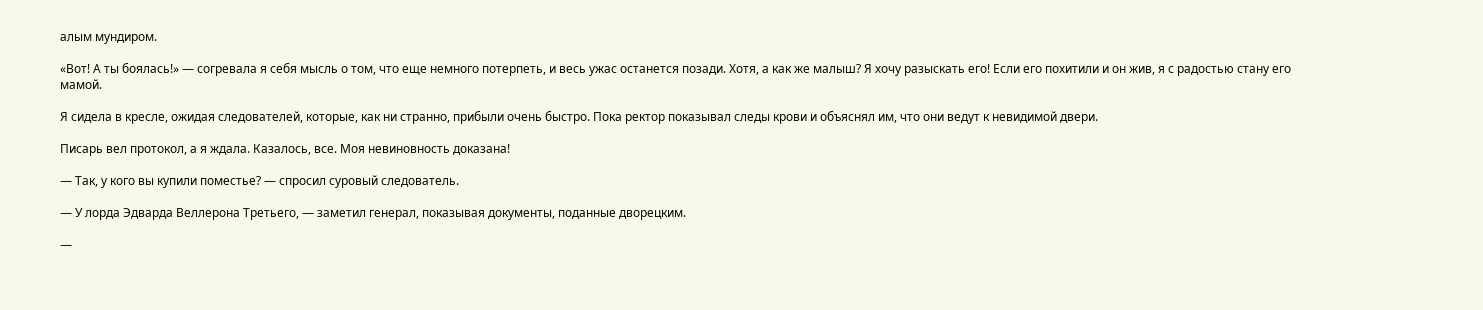алым мундиром.

«Вот! А ты боялась!» — согревала я себя мысль о том, что еще немного потерпеть, и весь ужас останется позади. Хотя, а как же малыш? Я хочу разыскать его! Если его похитили и он жив, я с радостью стану его мамой.

Я сидела в кресле, ожидая следователей, которые, как ни странно, прибыли очень быстро. Пока ректор показывал следы крови и объяснял им, что они ведут к невидимой двери.

Писарь вел протокол, а я ждала. Казалось, все. Моя невиновность доказана!

— Так, у кого вы купили поместье? — спросил суровый следователь.

— У лорда Эдварда Веллерона Третьего, — заметил генерал, показывая документы, поданные дворецким.

—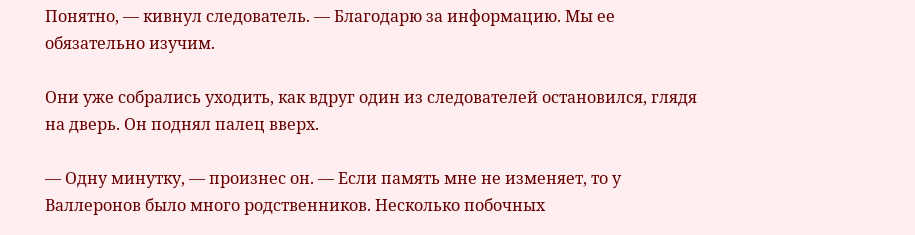Понятно, — кивнул следователь. — Благодарю за информацию. Мы ее обязательно изучим.

Они уже собрались уходить, как вдруг один из следователей остановился, глядя на дверь. Он поднял палец вверх.

— Одну минутку, — произнес он. — Если память мне не изменяет, то у Валлеронов было много родственников. Несколько побочных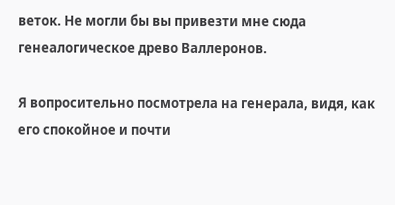веток. Не могли бы вы привезти мне сюда генеалогическое древо Валлеронов.

Я вопросительно посмотрела на генерала, видя, как его спокойное и почти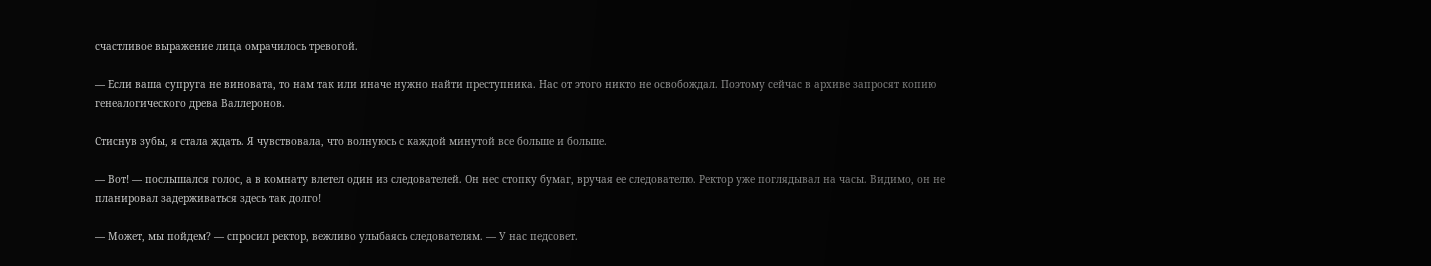счастливое выражение лица омрачилось тревогой.

— Если ваша супруга не виновата, то нам так или иначе нужно найти преступника. Нас от этого никто не освобождал. Поэтому сейчас в архиве запросят копию генеалогического древа Валлеронов.

Стиснув зубы, я стала ждать. Я чувствовала, что волнуюсь с каждой минутой все больше и больше.

— Вот! — послышался голос, а в комнату влетел один из следователей. Он нес стопку бумаг, вручая ее следователю. Ректор уже поглядывал на часы. Видимо, он не планировал задерживаться здесь так долго!

— Может, мы пойдем? — спросил ректор, вежливо улыбаясь следователям. — У нас педсовет.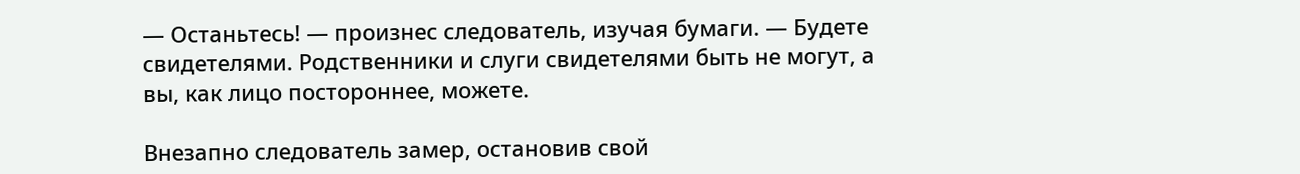— Останьтесь! — произнес следователь, изучая бумаги. — Будете свидетелями. Родственники и слуги свидетелями быть не могут, а вы, как лицо постороннее, можете.

Внезапно следователь замер, остановив свой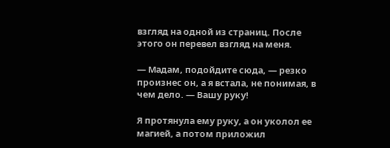взгляд на одной из страниц. После этого он перевел взгляд на меня.

— Мадам, подойдите сюда, — резко произнес он, а я встала, не понимая, в чем дело. — Вашу руку!

Я протянула ему руку, а он уколол ее магией, а потом приложил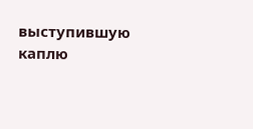выступившую каплю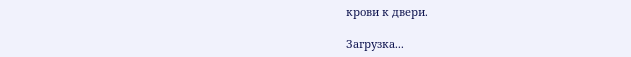крови к двери.

Загрузка...